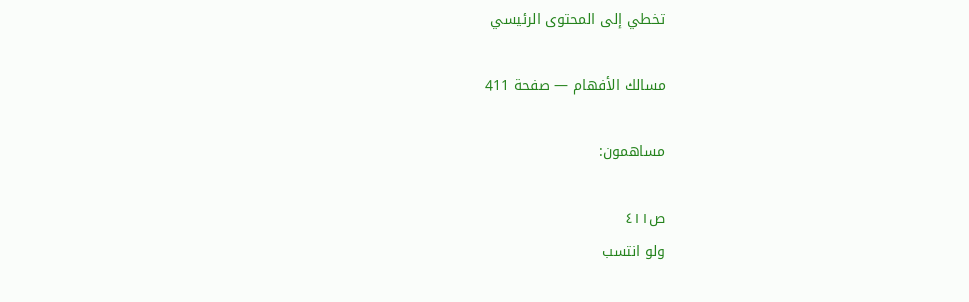تخطي إلى المحتوى الرئيسي

مسالك الأفهام — صفحة 411

مساهمون:

ص٤١١
ولو انتسب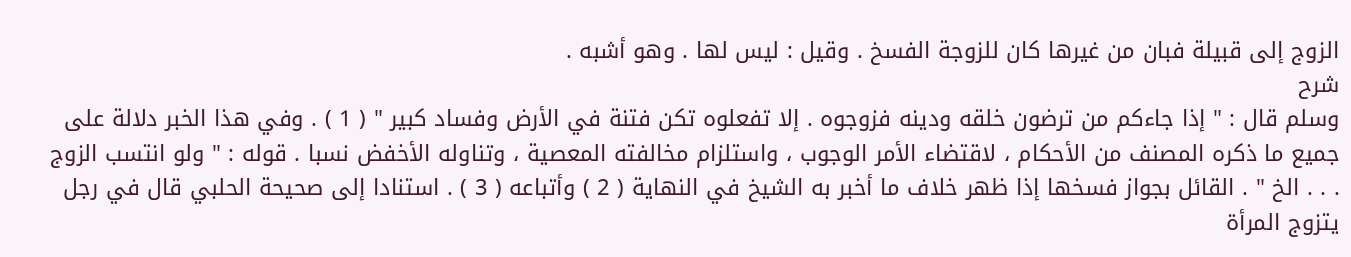الزوج إلى قبيلة فبان من غيرها كان للزوجة الفسخ . وقيل : ليس لها . وهو أشبه .
شرح
وسلم قال : " إذا جاءكم من ترضون خلقه ودينه فزوجوه . إلا تفعلوه تكن فتنة في الأرض وفساد كبير " ( 1 ) . وفي هذا الخبر دلالة على جميع ما ذكره المصنف من الأحكام ، لاقتضاء الأمر الوجوب ، واستلزام مخالفته المعصية ، وتناوله الأخفض نسبا . قوله : " ولو انتسب الزوج . . . الخ " . القائل بجواز فسخها إذا ظهر خلاف ما أخبر به الشيخ في النهاية ( 2 ) وأتباعه ( 3 ) . استنادا إلى صحيحة الحلبي قال في رجل يتزوج المرأة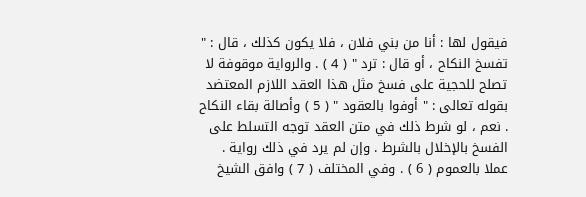فيقول لها : أنا من بني فلان ، فلا يكون كذلك ، قال : " تفسخ النكاح ، أو قال : ترد " ( 4 ) . والرواية موقوفة لا تصلح للحجية على فسخ مثل هذا العقد اللازم المعتضد بقوله تعالى : " أوفوا بالعقود " ( 5 ) وأصالة بقاء النكاح . نعم ، لو شرط ذلك في متن العقد توجه التسلط على الفسخ بالإخلال بالشرط . وإن لم يرد في ذلك رواية . عملا بالعموم ( 6 ) . وفي المختلف ( 7 ) وافق الشيخ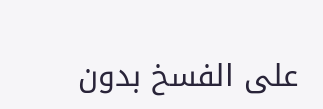على الفسخ بدون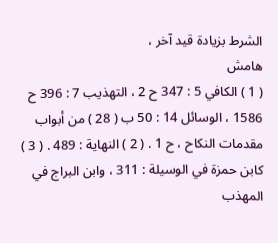الشرط بزيادة قيد آخر ،
هامش
( 1 ) الكافي 5 : 347 ح 2 ، التهذيب 7 : 396 ح 1586 ، الوسائل 14 : 50 ب ( 28 ) من أبواب مقدمات النكاح ، ح 1 . ( 2 ) النهاية : 489 . ( 3 ) كابن حمزة في الوسيلة : 311 ، وابن البراج في المهذب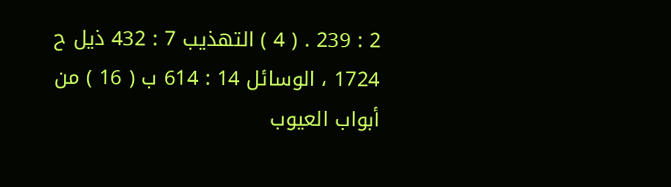2 : 239 . ( 4 ) التهذيب 7 : 432 ذيل ح 1724 ، الوسائل 14 : 614 ب ( 16 ) من أبواب العيوب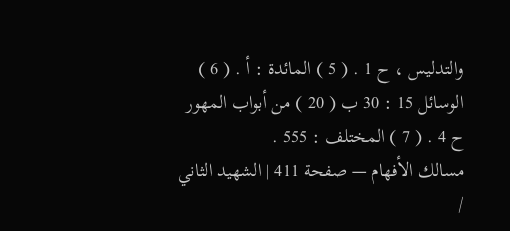والتدليس ، ح 1 . ( 5 ) المائدة : أ . ( 6 ) الوسائل 15 : 30 ب ( 20 ) من أبواب المهور ح 4 . ( 7 ) المختلف : 555 .
مسالك الأفهام — صفحة 411 | الشهيد الثاني /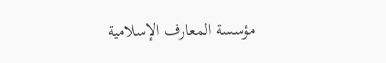مؤسسة المعارف الإسلامية